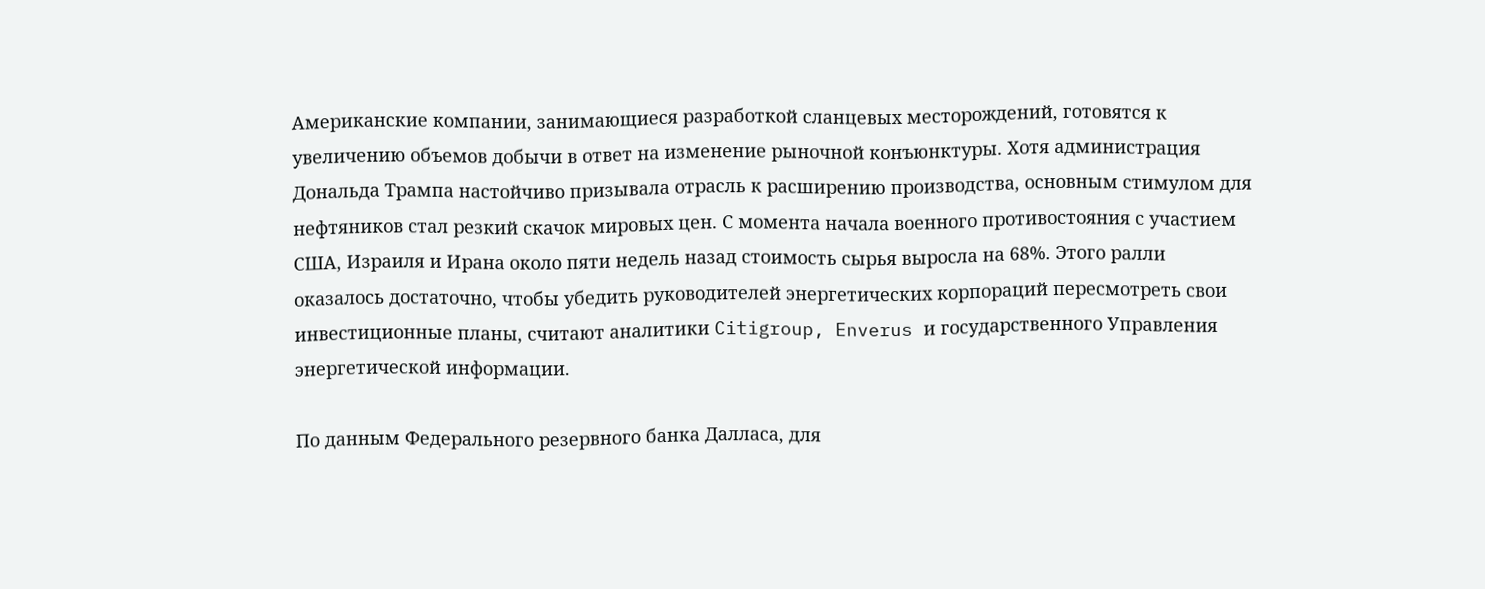Американские компании, занимающиеся разработкой сланцевых месторождений, готовятся к увеличению объемов добычи в ответ на изменение рыночной конъюнктуры. Хотя администрация Дональда Трампа настойчиво призывала отрасль к расширению производства, основным стимулом для нефтяников стал резкий скачок мировых цен. С момента начала военного противостояния с участием США, Израиля и Ирана около пяти недель назад стоимость сырья выросла на 68%. Этого ралли оказалось достаточно, чтобы убедить руководителей энергетических корпораций пересмотреть свои инвестиционные планы, считают аналитики Citigroup, Enverus и государственного Управления энергетической информации.

По данным Федерального резервного банка Далласа, для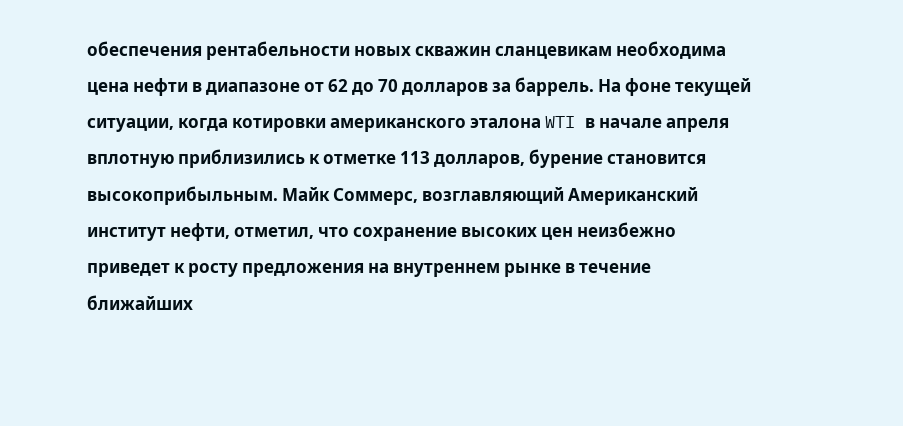обеспечения рентабельности новых скважин сланцевикам необходима цена нефти в диапазоне от 62 до 70 долларов за баррель. На фоне текущей ситуации, когда котировки американского эталона WTI в начале апреля вплотную приблизились к отметке 113 долларов, бурение становится высокоприбыльным. Майк Соммерс, возглавляющий Американский институт нефти, отметил, что сохранение высоких цен неизбежно приведет к росту предложения на внутреннем рынке в течение ближайших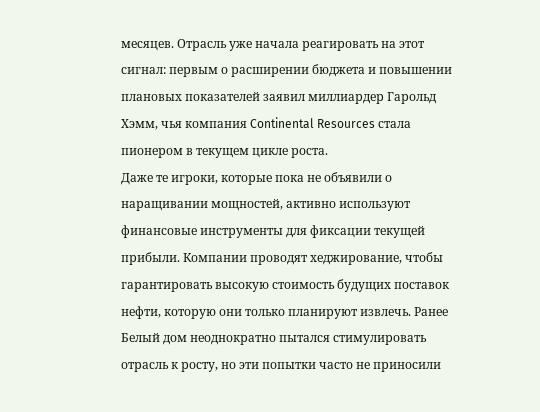месяцев. Отрасль уже начала реагировать на этот сигнал: первым о расширении бюджета и повышении плановых показателей заявил миллиардер Гарольд Хэмм, чья компания Continental Resources стала пионером в текущем цикле роста.
Даже те игроки, которые пока не объявили о наращивании мощностей, активно используют финансовые инструменты для фиксации текущей прибыли. Компании проводят хеджирование, чтобы гарантировать высокую стоимость будущих поставок нефти, которую они только планируют извлечь. Ранее Белый дом неоднократно пытался стимулировать отрасль к росту, но эти попытки часто не приносили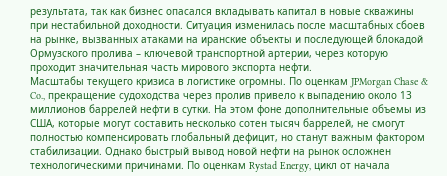результата, так как бизнес опасался вкладывать капитал в новые скважины при нестабильной доходности. Ситуация изменилась после масштабных сбоев на рынке, вызванных атаками на иранские объекты и последующей блокадой Ормузского пролива – ключевой транспортной артерии, через которую проходит значительная часть мирового экспорта нефти.
Масштабы текущего кризиса в логистике огромны. По оценкам JPMorgan Chase & Co., прекращение судоходства через пролив привело к выпадению около 13 миллионов баррелей нефти в сутки. На этом фоне дополнительные объемы из США, которые могут составить несколько сотен тысяч баррелей, не смогут полностью компенсировать глобальный дефицит, но станут важным фактором стабилизации. Однако быстрый вывод новой нефти на рынок осложнен технологическими причинами. По оценкам Rystad Energy, цикл от начала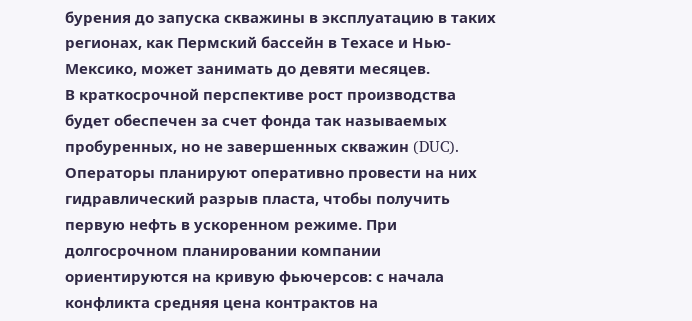бурения до запуска скважины в эксплуатацию в таких регионах, как Пермский бассейн в Техасе и Нью-Мексико, может занимать до девяти месяцев.
В краткосрочной перспективе рост производства будет обеспечен за счет фонда так называемых пробуренных, но не завершенных скважин (DUC). Операторы планируют оперативно провести на них гидравлический разрыв пласта, чтобы получить первую нефть в ускоренном режиме. При долгосрочном планировании компании ориентируются на кривую фьючерсов: с начала конфликта средняя цена контрактов на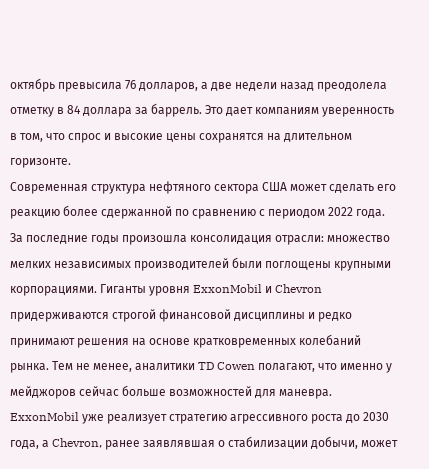октябрь превысила 76 долларов, а две недели назад преодолела отметку в 84 доллара за баррель. Это дает компаниям уверенность в том, что спрос и высокие цены сохранятся на длительном горизонте.
Современная структура нефтяного сектора США может сделать его реакцию более сдержанной по сравнению с периодом 2022 года. За последние годы произошла консолидация отрасли: множество мелких независимых производителей были поглощены крупными корпорациями. Гиганты уровня ExxonMobil и Chevron придерживаются строгой финансовой дисциплины и редко принимают решения на основе кратковременных колебаний рынка. Тем не менее, аналитики TD Cowen полагают, что именно у мейджоров сейчас больше возможностей для маневра. ExxonMobil уже реализует стратегию агрессивного роста до 2030 года, а Chevron, ранее заявлявшая о стабилизации добычи, может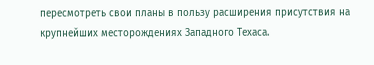пересмотреть свои планы в пользу расширения присутствия на крупнейших месторождениях Западного Техаса.